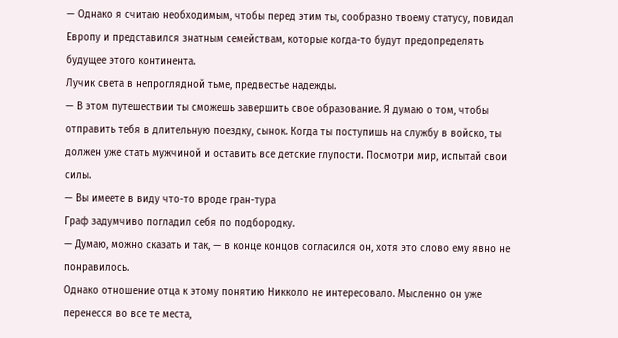— Однако я считаю необходимым, чтобы перед этим ты, сообразно твоему статусу, повидал Европу и представился знатным семействам, которые когда-то будут предопределять будущее этого континента.
Лучик света в непроглядной тьме, предвестье надежды.
— В этом путешествии ты сможешь завершить свое образование. Я думаю о том, чтобы отправить тебя в длительную поездку, сынок. Когда ты поступишь на службу в войско, ты должен уже стать мужчиной и оставить все детские глупости. Посмотри мир, испытай свои силы.
— Вы имеете в виду что-то вроде гран-тура
Граф задумчиво погладил себя по подбородку.
— Думаю, можно сказать и так, — в конце концов согласился он, хотя это слово ему явно не понравилось.
Однако отношение отца к этому понятию Никколо не интересовало. Мысленно он уже перенесся во все те места,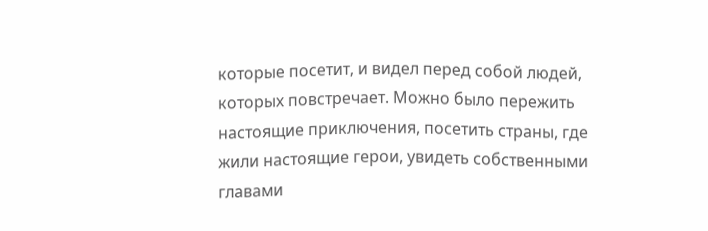которые посетит, и видел перед собой людей, которых повстречает. Можно было пережить настоящие приключения, посетить страны, где жили настоящие герои, увидеть собственными главами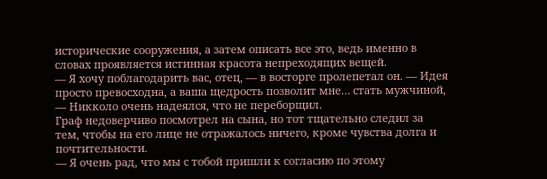исторические сооружения, а затем описать все это, ведь именно в словах проявляется истинная красота непреходящих вещей.
— Я хочу поблагодарить вас, отец, — в восторге пролепетал он. — Идея просто превосходна, а ваша щедрость позволит мне… стать мужчиной, — Никколо очень надеялся, что не переборщил.
Граф недоверчиво посмотрел на сына, но тот тщательно следил за тем, чтобы на его лице не отражалось ничего, кроме чувства долга и почтительности.
— Я очень рад, что мы с тобой пришли к согласию по этому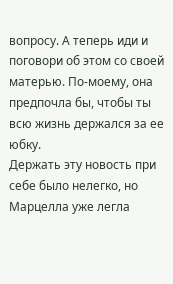вопросу. А теперь иди и поговори об этом со своей матерью. По-моему, она предпочла бы, чтобы ты всю жизнь держался за ее юбку.
Держать эту новость при себе было нелегко, но Марцелла уже легла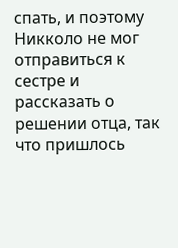спать, и поэтому Никколо не мог отправиться к сестре и рассказать о решении отца, так что пришлось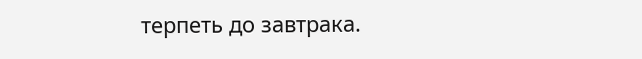терпеть до завтрака.